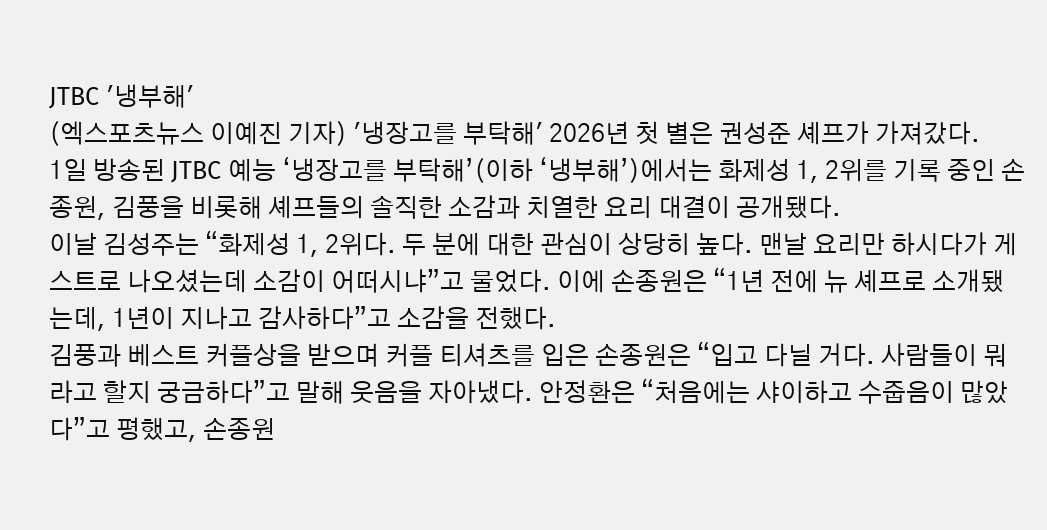JTBC '냉부해'
(엑스포츠뉴스 이예진 기자) '냉장고를 부탁해' 2026년 첫 별은 권성준 셰프가 가져갔다.
1일 방송된 JTBC 예능 ‘냉장고를 부탁해’(이하 ‘냉부해’)에서는 화제성 1, 2위를 기록 중인 손종원, 김풍을 비롯해 셰프들의 솔직한 소감과 치열한 요리 대결이 공개됐다.
이날 김성주는 “화제성 1, 2위다. 두 분에 대한 관심이 상당히 높다. 맨날 요리만 하시다가 게스트로 나오셨는데 소감이 어떠시냐”고 물었다. 이에 손종원은 “1년 전에 뉴 셰프로 소개됐는데, 1년이 지나고 감사하다”고 소감을 전했다.
김풍과 베스트 커플상을 받으며 커플 티셔츠를 입은 손종원은 “입고 다닐 거다. 사람들이 뭐라고 할지 궁금하다”고 말해 웃음을 자아냈다. 안정환은 “처음에는 샤이하고 수줍음이 많았다”고 평했고, 손종원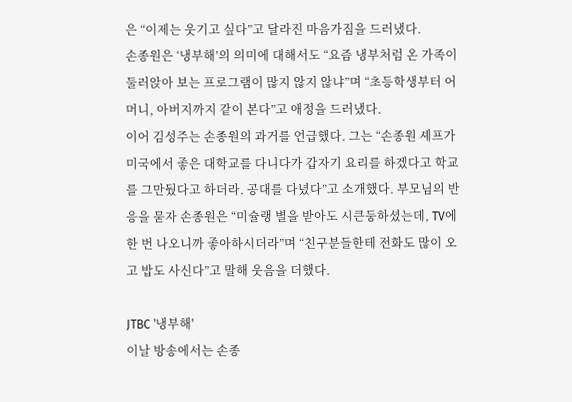은 “이제는 웃기고 싶다”고 달라진 마음가짐을 드러냈다.
손종원은 ‘냉부해’의 의미에 대해서도 “요즘 냉부처럼 온 가족이 둘러앉아 보는 프로그램이 많지 않지 않냐”며 “초등학생부터 어머니, 아버지까지 같이 본다”고 애정을 드러냈다.
이어 김성주는 손종원의 과거를 언급했다. 그는 “손종원 셰프가 미국에서 좋은 대학교를 다니다가 갑자기 요리를 하겠다고 학교를 그만뒀다고 하더라. 공대를 다녔다”고 소개했다. 부모님의 반응을 묻자 손종원은 “미슐랭 별을 받아도 시큰둥하셨는데, TV에 한 번 나오니까 좋아하시더라”며 “친구분들한테 전화도 많이 오고 밥도 사신다”고 말해 웃음을 더했다.

JTBC '냉부해'
이날 방송에서는 손종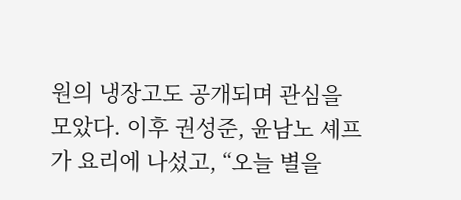원의 냉장고도 공개되며 관심을 모았다. 이후 권성준, 윤남노 셰프가 요리에 나섰고, “오늘 별을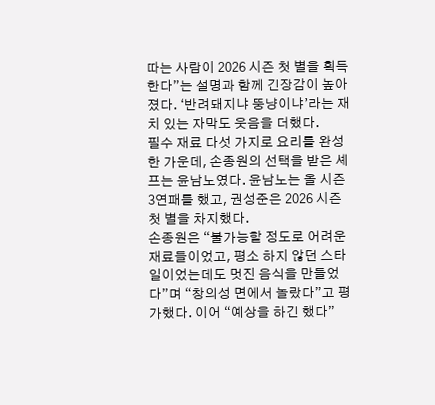따는 사람이 2026 시즌 첫 별을 획득한다”는 설명과 함께 긴장감이 높아졌다. ‘반려돼지냐 뚱냥이냐’라는 재치 있는 자막도 웃음을 더했다.
필수 재료 다섯 가지로 요리를 완성한 가운데, 손종원의 선택을 받은 셰프는 윤남노였다. 윤남노는 올 시즌 3연패를 했고, 권성준은 2026 시즌 첫 별을 차지했다.
손종원은 “불가능할 정도로 어려운 재료들이었고, 평소 하지 않던 스타일이었는데도 멋진 음식을 만들었다”며 “창의성 면에서 놀랐다”고 평가했다. 이어 “예상을 하긴 했다”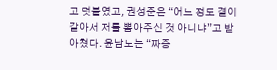고 덧붙였고, 권성준은 “어느 정도 결이 같아서 저를 뽑아주신 것 아니냐”고 받아쳤다. 윤남노는 “짜증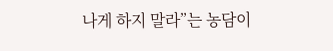나게 하지 말라”는 농담이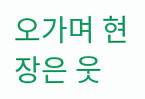오가며 현장은 웃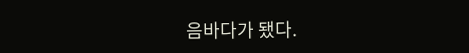음바다가 됐다.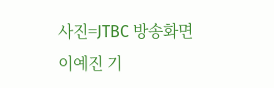사진=JTBC 방송화면
이예진 기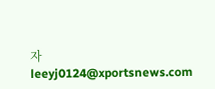자 leeyj0124@xportsnews.com